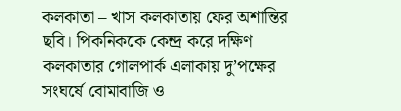কলকাতা – খাস কলকাতায় ফের অশান্তির ছবি। পিকনিককে কেন্দ্র করে দক্ষিণ কলকাতার গোলপার্ক এলাকায় দু’পক্ষের সংঘর্ষে বোমাবাজি ও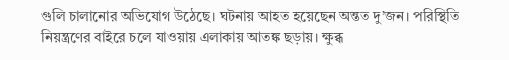গুলি চালানোর অভিযোগ উঠেছে। ঘটনায় আহত হয়েছেন অন্তত দু’জন। পরিস্থিতি নিয়ন্ত্রণের বাইরে চলে যাওয়ায় এলাকায় আতঙ্ক ছড়ায়। ক্ষুব্ধ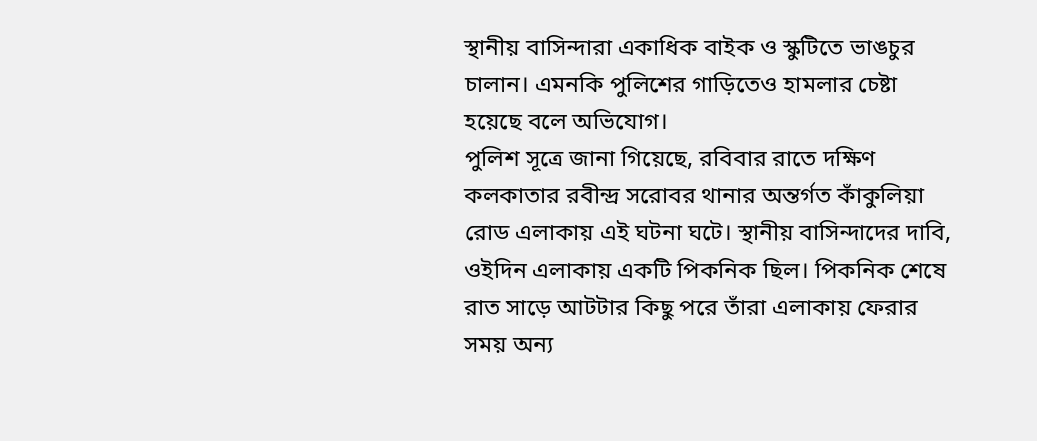স্থানীয় বাসিন্দারা একাধিক বাইক ও স্কুটিতে ভাঙচুর চালান। এমনকি পুলিশের গাড়িতেও হামলার চেষ্টা হয়েছে বলে অভিযোগ।
পুলিশ সূত্রে জানা গিয়েছে, রবিবার রাতে দক্ষিণ কলকাতার রবীন্দ্র সরোবর থানার অন্তর্গত কাঁকুলিয়া রোড এলাকায় এই ঘটনা ঘটে। স্থানীয় বাসিন্দাদের দাবি, ওইদিন এলাকায় একটি পিকনিক ছিল। পিকনিক শেষে রাত সাড়ে আটটার কিছু পরে তাঁরা এলাকায় ফেরার সময় অন্য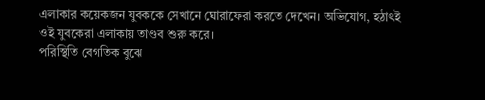এলাকার কয়েকজন যুবককে সেখানে ঘোরাফেরা করতে দেখেন। অভিযোগ, হঠাৎই ওই যুবকেরা এলাকায় তাণ্ডব শুরু করে।
পরিস্থিতি বেগতিক বুঝে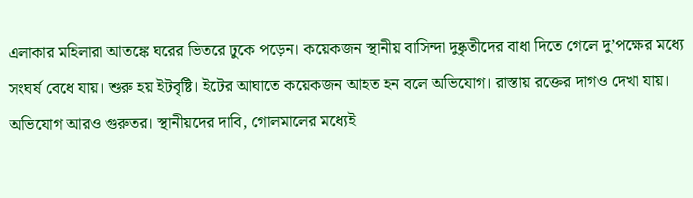এলাকার মহিলারা আতঙ্কে ঘরের ভিতরে ঢুকে পড়েন। কয়েকজন স্থানীয় বাসিন্দা দুষ্কৃতীদের বাধা দিতে গেলে দু’পক্ষের মধ্যে সংঘর্ষ বেধে যায়। শুরু হয় ইটবৃষ্টি। ইটের আঘাতে কয়েকজন আহত হন বলে অভিযোগ। রাস্তায় রক্তের দাগও দেখা যায়।
অভিযোগ আরও গুরুতর। স্থানীয়দের দাবি, গোলমালের মধ্যেই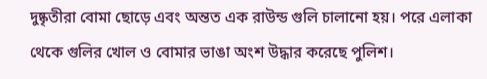দুষ্কৃতীরা বোমা ছোড়ে এবং অন্তত এক রাউন্ড গুলি চালানো হয়। পরে এলাকা থেকে গুলির খোল ও বোমার ভাঙা অংশ উদ্ধার করেছে পুলিশ।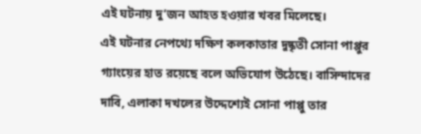এই ঘটনায় দু’জন আহত হওয়ার খবর মিলেছে।
এই ঘটনার নেপথ্যে দক্ষিণ কলকাতার দুষ্কৃতী সোনা পাপ্পুর গ্যাংয়ের হাত রয়েছে বলে অভিযোগ উঠেছে। বাসিন্দাদের দাবি, এলাকা দখলের উদ্দেশ্যেই সোনা পাপ্পু তার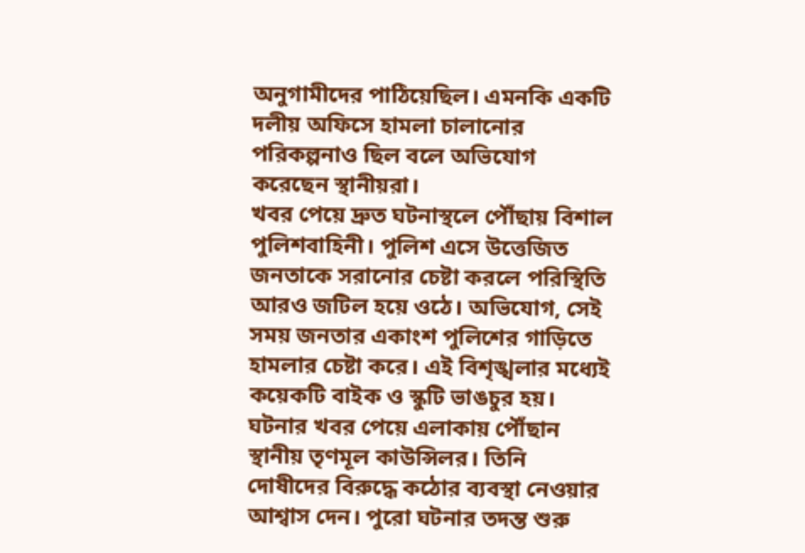অনুগামীদের পাঠিয়েছিল। এমনকি একটি দলীয় অফিসে হামলা চালানোর পরিকল্পনাও ছিল বলে অভিযোগ করেছেন স্থানীয়রা।
খবর পেয়ে দ্রুত ঘটনাস্থলে পৌঁছায় বিশাল পুলিশবাহিনী। পুলিশ এসে উত্তেজিত জনতাকে সরানোর চেষ্টা করলে পরিস্থিতি আরও জটিল হয়ে ওঠে। অভিযোগ, সেই সময় জনতার একাংশ পুলিশের গাড়িতে হামলার চেষ্টা করে। এই বিশৃঙ্খলার মধ্যেই কয়েকটি বাইক ও স্কুটি ভাঙচুর হয়।
ঘটনার খবর পেয়ে এলাকায় পৌঁছান স্থানীয় তৃণমূল কাউন্সিলর। তিনি দোষীদের বিরুদ্ধে কঠোর ব্যবস্থা নেওয়ার আশ্বাস দেন। পুরো ঘটনার তদন্ত শুরু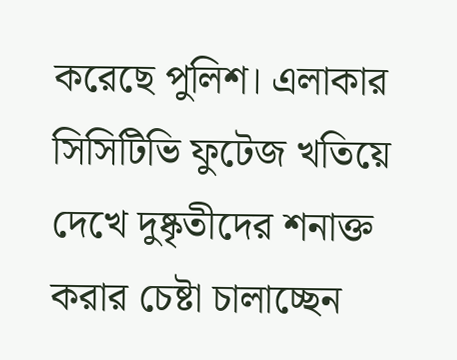করেছে পুলিশ। এলাকার সিসিটিভি ফুটেজ খতিয়ে দেখে দুষ্কৃতীদের শনাক্ত করার চেষ্টা চালাচ্ছেন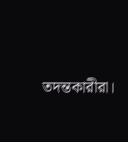তদন্তকারীরা।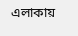এলাকায়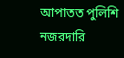আপাতত পুলিশি নজরদারি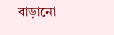বাড়ানো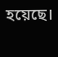হয়েছে।